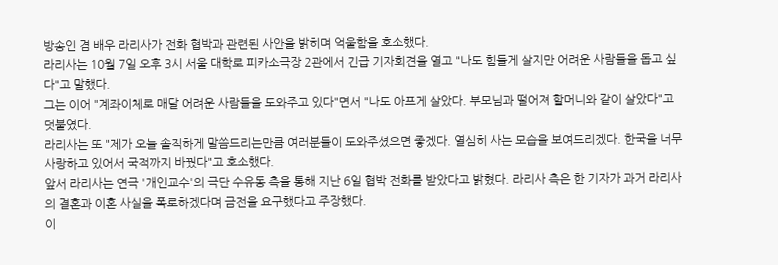방송인 겸 배우 라리사가 전화 협박과 관련된 사안을 밝히며 억울함을 호소했다.
라리사는 10월 7일 오후 3시 서울 대학로 피카소극장 2관에서 긴급 기자회견을 열고 "나도 힘들게 살지만 어려운 사람들을 돕고 싶다"고 말했다.
그는 이어 "계좌이체로 매달 어려운 사람들을 도와주고 있다"면서 "나도 아프게 살았다. 부모님과 떨어져 할머니와 같이 살았다"고 덧붙였다.
라리사는 또 "제가 오늘 솔직하게 말씀드리는만큼 여러분들이 도와주셨으면 좋겠다. 열심히 사는 모습을 보여드리겠다. 한국을 너무 사랑하고 있어서 국적까지 바꿨다"고 호소했다.
앞서 라리사는 연극 '개인교수'의 극단 수유동 측을 통해 지난 6일 협박 전화를 받았다고 밝혔다. 라리사 측은 한 기자가 과거 라리사의 결혼과 이혼 사실을 폭로하겠다며 금전을 요구했다고 주장했다.
이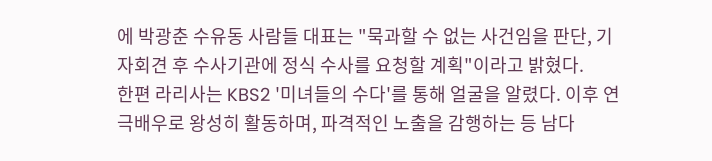에 박광춘 수유동 사람들 대표는 "묵과할 수 없는 사건임을 판단, 기자회견 후 수사기관에 정식 수사를 요청할 계획"이라고 밝혔다.
한편 라리사는 KBS2 '미녀들의 수다'를 통해 얼굴을 알렸다. 이후 연극배우로 왕성히 활동하며, 파격적인 노출을 감행하는 등 남다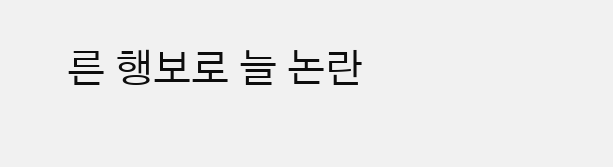른 행보로 늘 논란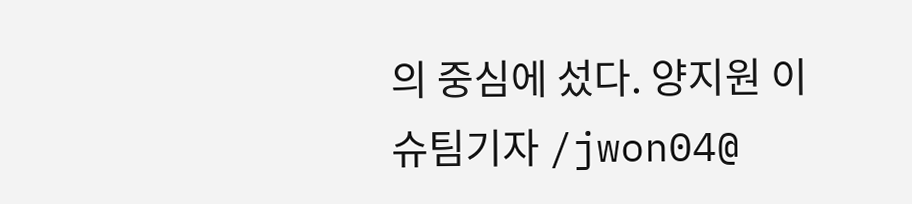의 중심에 섰다. 양지원 이슈팀기자 /jwon04@